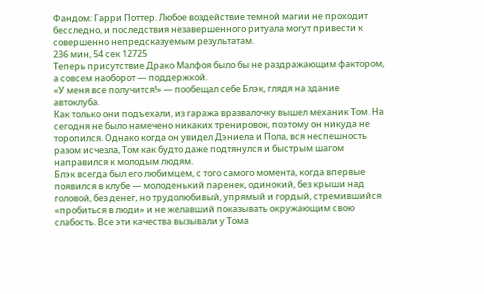Фандом: Гарри Поттер. Любое воздействие темной магии не проходит бесследно, и последствия незавершенного ритуала могут привести к совершенно непредсказуемым результатам.
236 мин, 54 сек 12725
Теперь присутствие Драко Малфоя было бы не раздражающим фактором, а совсем наоборот — поддержкой.
«У меня все получится!» — пообещал себе Блэк, глядя на здание автоклуба.
Как только они подъехали, из гаража вразвалочку вышел механик Том. На сегодня не было намечено никаких тренировок, поэтому он никуда не торопился. Однако когда он увидел Дэниела и Пола, вся неспешность разом исчезла, Том как будто даже подтянулся и быстрым шагом направился к молодым людям.
Блэк всегда был его любимцем, с того самого момента, когда впервые появился в клубе — молоденький паренек, одинокий, без крыши над головой, без денег, но трудолюбивый, упрямый и гордый, стремившийся «пробиться в люди» и не желавший показывать окружающим свою слабость. Все эти качества вызывали у Тома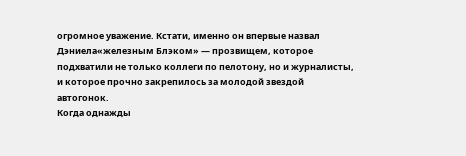огромное уважение. Кстати, именно он впервые назвал Дэниела«железным Блэком» — прозвищем, которое подхватили не только коллеги по пелотону, но и журналисты, и которое прочно закрепилось за молодой звездой автогонок.
Когда однажды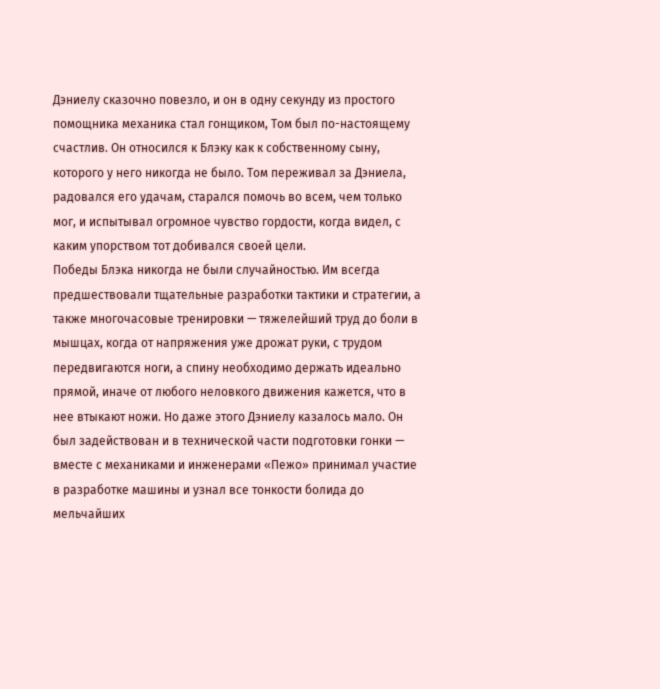Дэниелу сказочно повезло, и он в одну секунду из простого помощника механика стал гонщиком, Том был по-настоящему счастлив. Он относился к Блэку как к собственному сыну, которого у него никогда не было. Том переживал за Дэниела, радовался его удачам, старался помочь во всем, чем только мог, и испытывал огромное чувство гордости, когда видел, с каким упорством тот добивался своей цели.
Победы Блэка никогда не были случайностью. Им всегда предшествовали тщательные разработки тактики и стратегии, а также многочасовые тренировки — тяжелейший труд до боли в мышцах, когда от напряжения уже дрожат руки, с трудом передвигаются ноги, а спину необходимо держать идеально прямой, иначе от любого неловкого движения кажется, что в нее втыкают ножи. Но даже этого Дэниелу казалось мало. Он был задействован и в технической части подготовки гонки — вместе с механиками и инженерами «Пежо» принимал участие в разработке машины и узнал все тонкости болида до мельчайших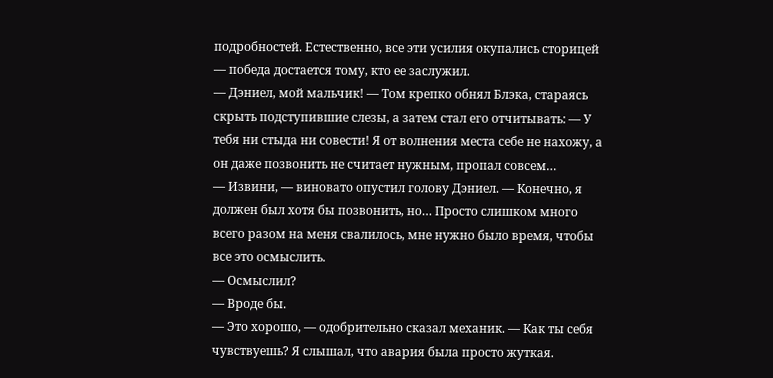подробностей. Естественно, все эти усилия окупались сторицей — победа достается тому, кто ее заслужил.
— Дэниел, мой мальчик! — Том крепко обнял Блэка, стараясь скрыть подступившие слезы, а затем стал его отчитывать: — У тебя ни стыда ни совести! Я от волнения места себе не нахожу, а он даже позвонить не считает нужным, пропал совсем…
— Извини, — виновато опустил голову Дэниел. — Конечно, я должен был хотя бы позвонить, но… Просто слишком много всего разом на меня свалилось, мне нужно было время, чтобы все это осмыслить.
— Осмыслил?
— Вроде бы.
— Это хорошо, — одобрительно сказал механик. — Как ты себя чувствуешь? Я слышал, что авария была просто жуткая.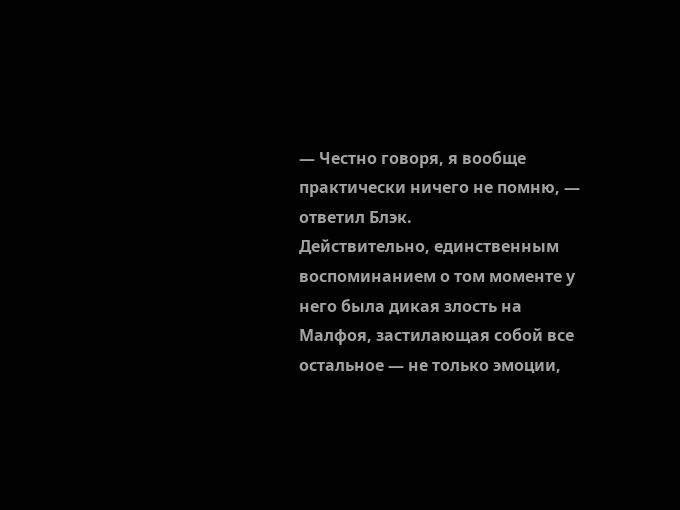— Честно говоря, я вообще практически ничего не помню, — ответил Блэк.
Действительно, единственным воспоминанием о том моменте у него была дикая злость на Малфоя, застилающая собой все остальное — не только эмоции,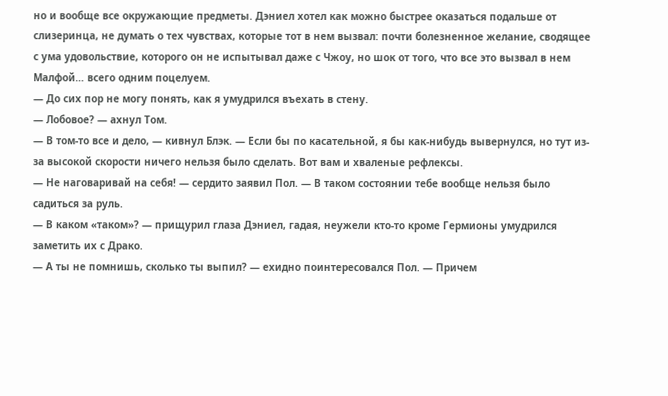но и вообще все окружающие предметы. Дэниел хотел как можно быстрее оказаться подальше от слизеринца, не думать о тех чувствах, которые тот в нем вызвал: почти болезненное желание, сводящее с ума удовольствие, которого он не испытывал даже с Чжоу, но шок от того, что все это вызвал в нем Малфой… всего одним поцелуем.
— До сих пор не могу понять, как я умудрился въехать в стену.
— Лобовое? — ахнул Том.
— В том-то все и дело, — кивнул Блэк. — Если бы по касательной, я бы как-нибудь вывернулся, но тут из-за высокой скорости ничего нельзя было сделать. Вот вам и хваленые рефлексы.
— Не наговаривай на себя! — сердито заявил Пол. — В таком состоянии тебе вообще нельзя было садиться за руль.
— В каком «таком»? — прищурил глаза Дэниел, гадая, неужели кто-то кроме Гермионы умудрился заметить их с Драко.
— А ты не помнишь, сколько ты выпил? — ехидно поинтересовался Пол. — Причем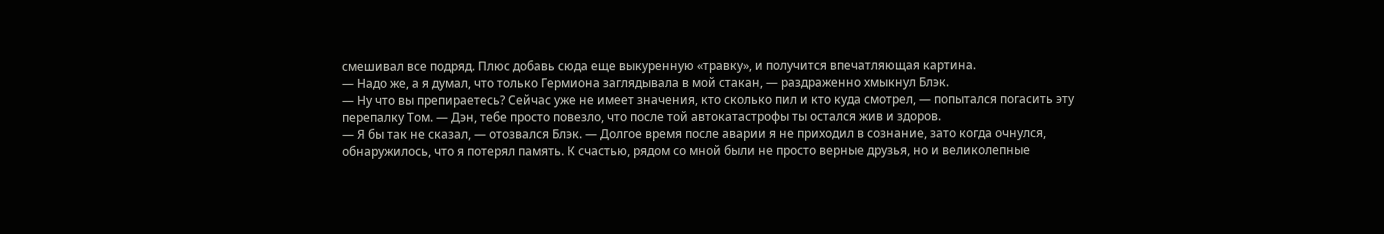смешивал все подряд. Плюс добавь сюда еще выкуренную «травку», и получится впечатляющая картина.
— Надо же, а я думал, что только Гермиона заглядывала в мой стакан, — раздраженно хмыкнул Блэк.
— Ну что вы препираетесь? Сейчас уже не имеет значения, кто сколько пил и кто куда смотрел, — попытался погасить эту перепалку Том. — Дэн, тебе просто повезло, что после той автокатастрофы ты остался жив и здоров.
— Я бы так не сказал, — отозвался Блэк. — Долгое время после аварии я не приходил в сознание, зато когда очнулся, обнаружилось, что я потерял память. К счастью, рядом со мной были не просто верные друзья, но и великолепные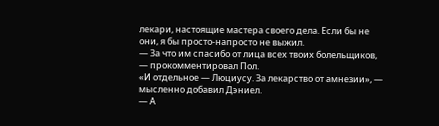лекари, настоящие мастера своего дела. Если бы не они, я бы просто-напросто не выжил.
— За что им спасибо от лица всех твоих болельщиков, — прокомментировал Пол.
«И отдельное — Люциусу. За лекарство от амнезии», — мысленно добавил Дэниел.
— А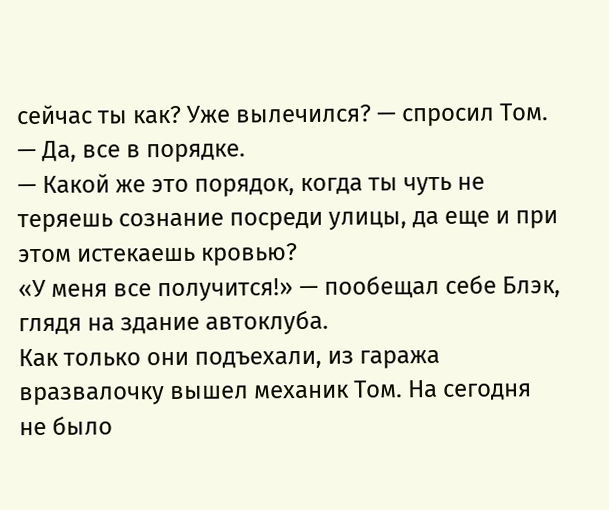сейчас ты как? Уже вылечился? — спросил Том.
— Да, все в порядке.
— Какой же это порядок, когда ты чуть не теряешь сознание посреди улицы, да еще и при этом истекаешь кровью?
«У меня все получится!» — пообещал себе Блэк, глядя на здание автоклуба.
Как только они подъехали, из гаража вразвалочку вышел механик Том. На сегодня не было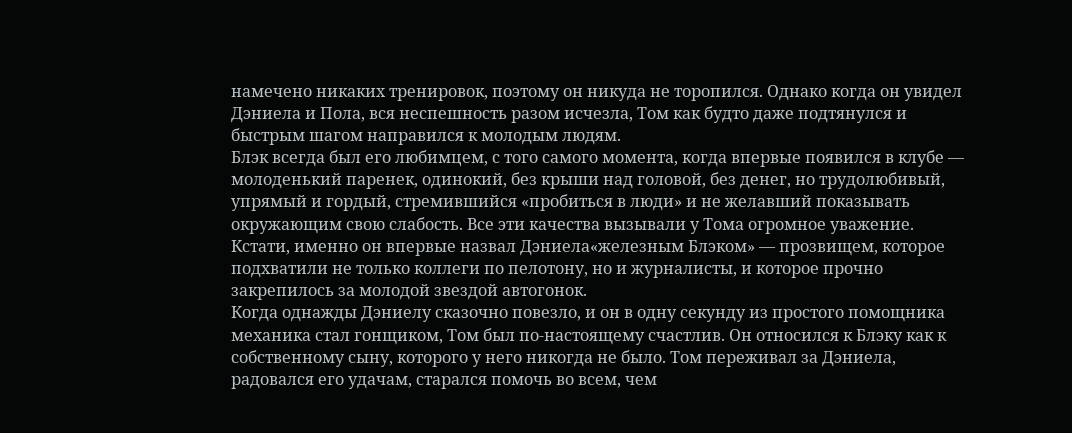намечено никаких тренировок, поэтому он никуда не торопился. Однако когда он увидел Дэниела и Пола, вся неспешность разом исчезла, Том как будто даже подтянулся и быстрым шагом направился к молодым людям.
Блэк всегда был его любимцем, с того самого момента, когда впервые появился в клубе — молоденький паренек, одинокий, без крыши над головой, без денег, но трудолюбивый, упрямый и гордый, стремившийся «пробиться в люди» и не желавший показывать окружающим свою слабость. Все эти качества вызывали у Тома огромное уважение. Кстати, именно он впервые назвал Дэниела«железным Блэком» — прозвищем, которое подхватили не только коллеги по пелотону, но и журналисты, и которое прочно закрепилось за молодой звездой автогонок.
Когда однажды Дэниелу сказочно повезло, и он в одну секунду из простого помощника механика стал гонщиком, Том был по-настоящему счастлив. Он относился к Блэку как к собственному сыну, которого у него никогда не было. Том переживал за Дэниела, радовался его удачам, старался помочь во всем, чем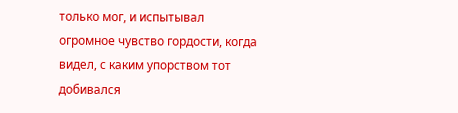только мог, и испытывал огромное чувство гордости, когда видел, с каким упорством тот добивался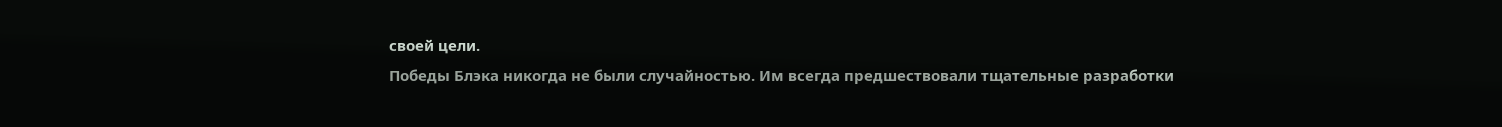своей цели.
Победы Блэка никогда не были случайностью. Им всегда предшествовали тщательные разработки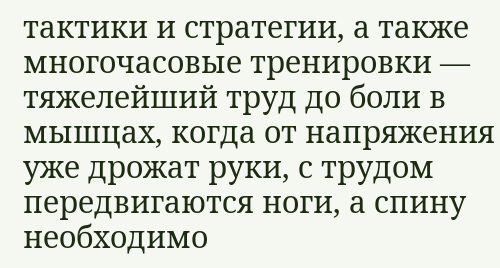тактики и стратегии, а также многочасовые тренировки — тяжелейший труд до боли в мышцах, когда от напряжения уже дрожат руки, с трудом передвигаются ноги, а спину необходимо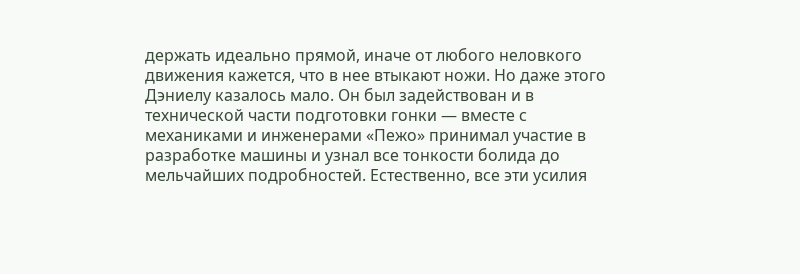держать идеально прямой, иначе от любого неловкого движения кажется, что в нее втыкают ножи. Но даже этого Дэниелу казалось мало. Он был задействован и в технической части подготовки гонки — вместе с механиками и инженерами «Пежо» принимал участие в разработке машины и узнал все тонкости болида до мельчайших подробностей. Естественно, все эти усилия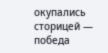окупались сторицей — победа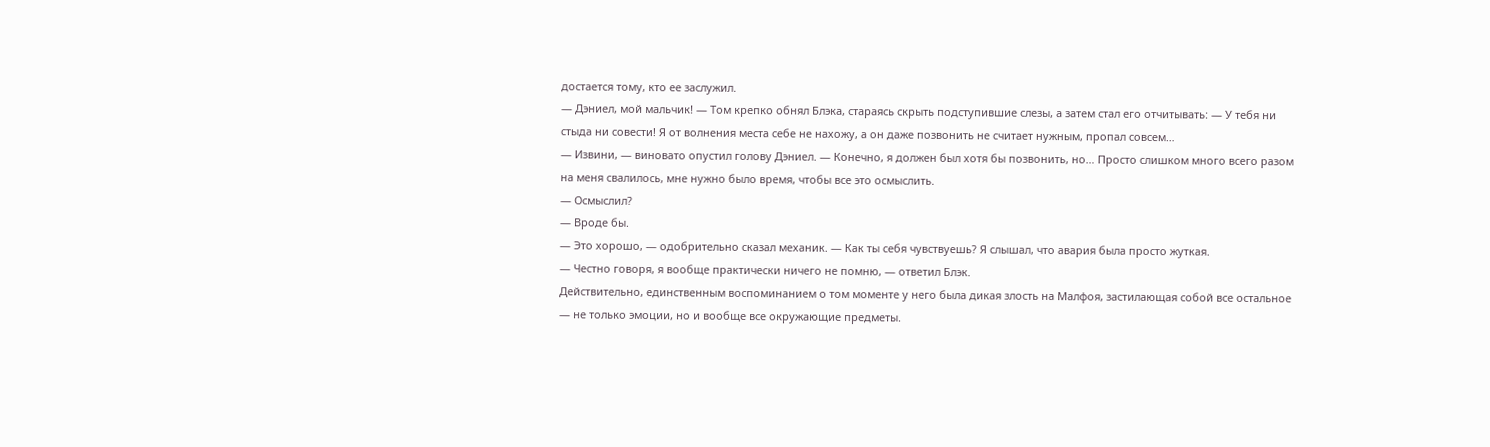достается тому, кто ее заслужил.
— Дэниел, мой мальчик! — Том крепко обнял Блэка, стараясь скрыть подступившие слезы, а затем стал его отчитывать: — У тебя ни стыда ни совести! Я от волнения места себе не нахожу, а он даже позвонить не считает нужным, пропал совсем…
— Извини, — виновато опустил голову Дэниел. — Конечно, я должен был хотя бы позвонить, но… Просто слишком много всего разом на меня свалилось, мне нужно было время, чтобы все это осмыслить.
— Осмыслил?
— Вроде бы.
— Это хорошо, — одобрительно сказал механик. — Как ты себя чувствуешь? Я слышал, что авария была просто жуткая.
— Честно говоря, я вообще практически ничего не помню, — ответил Блэк.
Действительно, единственным воспоминанием о том моменте у него была дикая злость на Малфоя, застилающая собой все остальное — не только эмоции, но и вообще все окружающие предметы.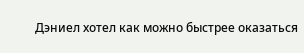Дэниел хотел как можно быстрее оказаться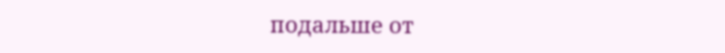подальше от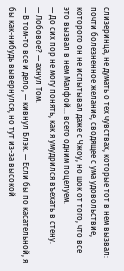слизеринца, не думать о тех чувствах, которые тот в нем вызвал: почти болезненное желание, сводящее с ума удовольствие, которого он не испытывал даже с Чжоу, но шок от того, что все это вызвал в нем Малфой… всего одним поцелуем.
— До сих пор не могу понять, как я умудрился въехать в стену.
— Лобовое? — ахнул Том.
— В том-то все и дело, — кивнул Блэк. — Если бы по касательной, я бы как-нибудь вывернулся, но тут из-за высокой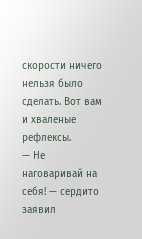скорости ничего нельзя было сделать. Вот вам и хваленые рефлексы.
— Не наговаривай на себя! — сердито заявил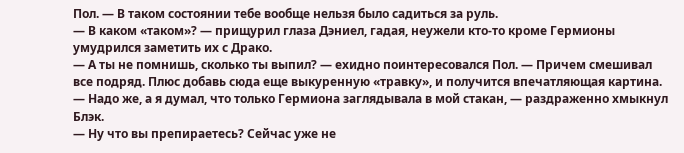Пол. — В таком состоянии тебе вообще нельзя было садиться за руль.
— В каком «таком»? — прищурил глаза Дэниел, гадая, неужели кто-то кроме Гермионы умудрился заметить их с Драко.
— А ты не помнишь, сколько ты выпил? — ехидно поинтересовался Пол. — Причем смешивал все подряд. Плюс добавь сюда еще выкуренную «травку», и получится впечатляющая картина.
— Надо же, а я думал, что только Гермиона заглядывала в мой стакан, — раздраженно хмыкнул Блэк.
— Ну что вы препираетесь? Сейчас уже не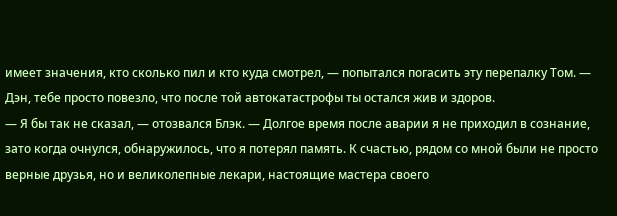имеет значения, кто сколько пил и кто куда смотрел, — попытался погасить эту перепалку Том. — Дэн, тебе просто повезло, что после той автокатастрофы ты остался жив и здоров.
— Я бы так не сказал, — отозвался Блэк. — Долгое время после аварии я не приходил в сознание, зато когда очнулся, обнаружилось, что я потерял память. К счастью, рядом со мной были не просто верные друзья, но и великолепные лекари, настоящие мастера своего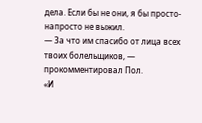дела. Если бы не они, я бы просто-напросто не выжил.
— За что им спасибо от лица всех твоих болельщиков, — прокомментировал Пол.
«И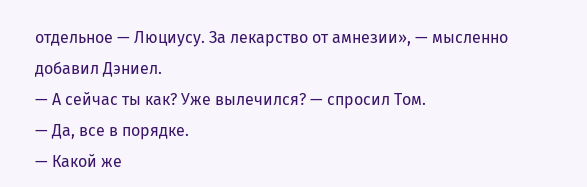отдельное — Люциусу. За лекарство от амнезии», — мысленно добавил Дэниел.
— А сейчас ты как? Уже вылечился? — спросил Том.
— Да, все в порядке.
— Какой же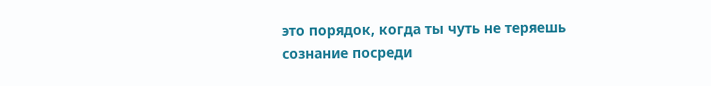это порядок, когда ты чуть не теряешь сознание посреди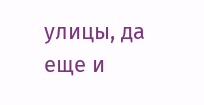улицы, да еще и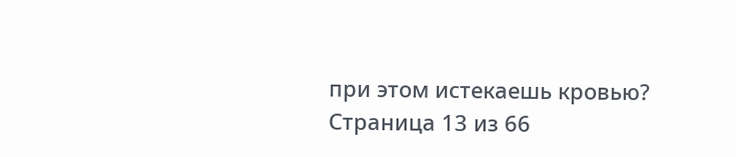при этом истекаешь кровью?
Страница 13 из 66